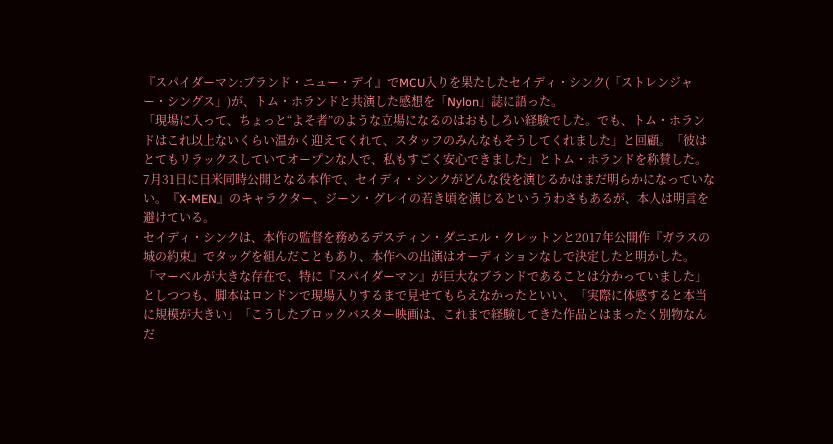『スパイダーマン:ブランド・ニュー・デイ』でMCU入りを果たしたセイディ・シンク(「ストレンジャー・シングス」)が、トム・ホランドと共演した感想を「Nylon」誌に語った。
「現場に入って、ちょっと“よそ者”のような立場になるのはおもしろい経験でした。でも、トム・ホランドはこれ以上ないくらい温かく迎えてくれて、スタッフのみんなもそうしてくれました」と回顧。「彼はとてもリラックスしていてオープンな人で、私もすごく安心できました」とトム・ホランドを称賛した。
7月31日に日米同時公開となる本作で、セイディ・シンクがどんな役を演じるかはまだ明らかになっていない。『X-MEN』のキャラクター、ジーン・グレイの若き頃を演じるといううわさもあるが、本人は明言を避けている。
セイディ・シンクは、本作の監督を務めるデスティン・ダニエル・クレットンと2017年公開作『ガラスの城の約束』でタッグを組んだこともあり、本作への出演はオーディションなしで決定したと明かした。「マーベルが大きな存在で、特に『スパイダーマン』が巨大なブランドであることは分かっていました」としつつも、脚本はロンドンで現場入りするまで見せてもらえなかったといい、「実際に体感すると本当に規模が大きい」「こうしたブロックバスター映画は、これまで経験してきた作品とはまったく別物なんだ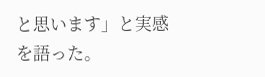と思います」と実感を語った。